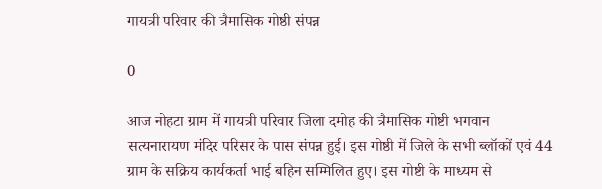गायत्री परिवार की त्रैमासिक गोष्ठी संपन्न

0

आज नोहटा ग्राम में गायत्री परिवार जिला दमोह की त्रैमासिक गोष्टी भगवान सत्यनारायण मंदिर परिसर के पास संपन्न हुई। इस गोष्ठी में जिले के सभी ब्लॉकों एवं 44 ग्राम के सक्रिय कार्यकर्ता भाई बहिन सम्मिलित हुए। इस गोष्टी के माध्यम से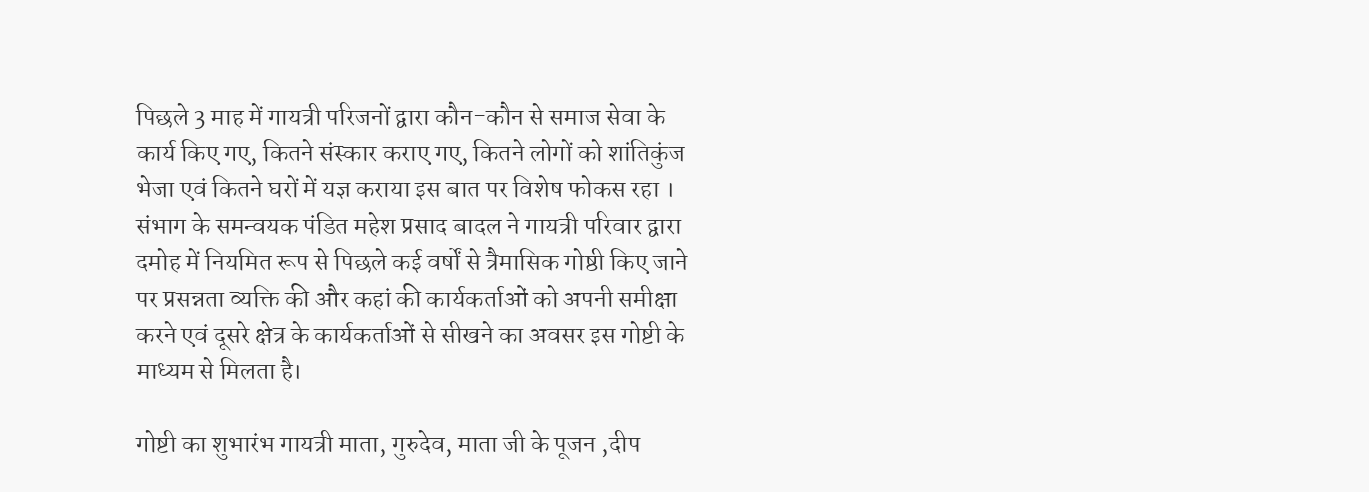पिछले 3 माह में गायत्री परिजनों द्वारा कौन-कौन से समाज सेवा के कार्य किए गए, कितने संस्कार कराए गए, कितने लोगों को शांतिकुंज भेजा एवं कितने घरों में यज्ञ कराया इस बात पर विशेष फोकस रहा । संभाग के समन्वयक पंडित महेश प्रसाद बादल ने गायत्री परिवार द्वारा दमोह में नियमित रूप से पिछले कई वर्षों से त्रैमासिक गोष्ठी किए जाने पर प्रसन्नता व्यक्ति की और कहां की कार्यकर्ताओं को अपनी समीक्षा करने एवं दूसरे क्षेत्र के कार्यकर्ताओं से सीखने का अवसर इस गोष्टी के माध्यम से मिलता है।

गोष्टी का शुभारंभ गायत्री माता, गुरुदेव, माता जी के पूजन ,दीप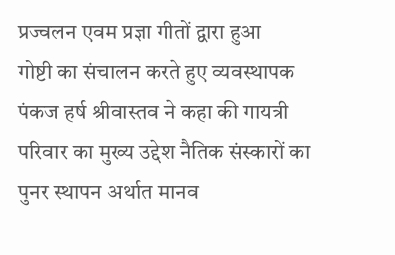प्रज्वलन एवम प्रज्ञा गीतों द्वारा हुआ
गोष्टी का संचालन करते हुए व्यवस्थापक पंकज हर्ष श्रीवास्तव ने कहा की गायत्री परिवार का मुख्य उद्देश नैतिक संस्कारों का पुनर स्थापन अर्थात मानव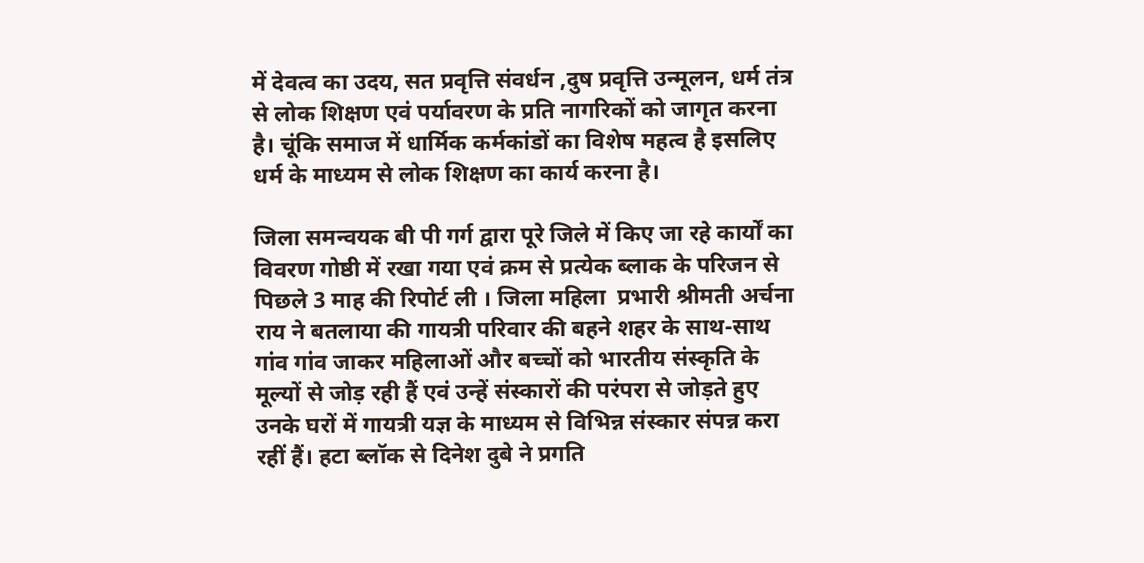में देवत्व का उदय, सत प्रवृत्ति संवर्धन ,दुष प्रवृत्ति उन्मूलन, धर्म तंत्र से लोक शिक्षण एवं पर्यावरण के प्रति नागरिकों को जागृत करना है। चूंकि समाज में धार्मिक कर्मकांडों का विशेष महत्व है इसलिए धर्म के माध्यम से लोक शिक्षण का कार्य करना है।

जिला समन्वयक बी पी गर्ग द्वारा पूरे जिले में किए जा रहे कार्यों का विवरण गोष्ठी में रखा गया एवं क्रम से प्रत्येक ब्लाक के परिजन से पिछले 3 माह की रिपोर्ट ली । जिला महिला  प्रभारी श्रीमती अर्चना राय ने बतलाया की गायत्री परिवार की बहने शहर के साथ-साथ गांव गांव जाकर महिलाओं और बच्चों को भारतीय संस्कृति के मूल्यों से जोड़ रही हैं एवं उन्हें संस्कारों की परंपरा से जोड़ते हुए उनके घरों में गायत्री यज्ञ के माध्यम से विभिन्न संस्कार संपन्न करा रहीं हैं। हटा ब्लॉक से दिनेश दुबे ने प्रगति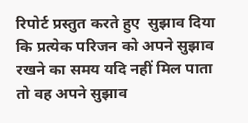रिपोर्ट प्रस्तुत करते हुए  सुझाव दिया कि प्रत्येक परिजन को अपने सुझाव रखने का समय यदि नहीं मिल पाता तो वह अपने सुझाव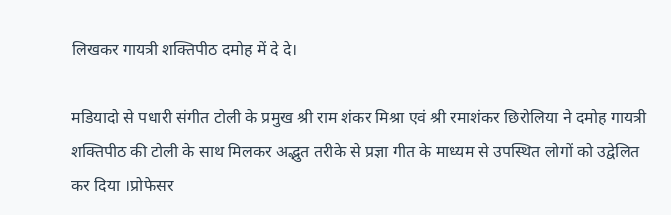लिखकर गायत्री शक्तिपीठ दमोह में दे दे।

मडियादो से पधारी संगीत टोली के प्रमुख श्री राम शंकर मिश्रा एवं श्री रमाशंकर छिरोलिया ने दमोह गायत्री शक्तिपीठ की टोली के साथ मिलकर अद्भुत तरीके से प्रज्ञा गीत के माध्यम से उपस्थित लोगों को उद्वेलित कर दिया ।प्रोफेसर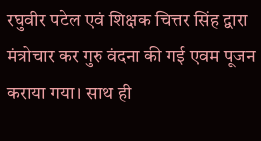रघुवीर पटेल एवं शिक्षक चित्तर सिंह द्वारा मंत्रोचार कर गुरु वंदना की गई एवम पूजन कराया गया। साथ ही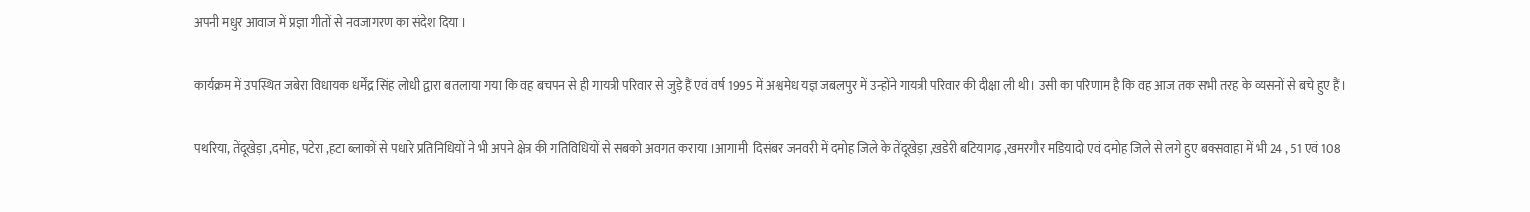अपनी मधुर आवाज में प्रज्ञा गीतों से नवजागरण का संदेश दिया ।

कार्यक्रम में उपस्थित जबेरा विधायक धर्मेंद्र सिंह लोधी द्वारा बतलाया गया कि वह बचपन से ही गायत्री परिवार से जुड़े हैं एवं वर्ष 1995 में अश्वमेध यज्ञ जबलपुर में उन्होंने गायत्री परिवार की दीक्षा ली थी। उसी का परिणाम है कि वह आज तक सभी तरह के व्यसनों से बचे हुए हैं।

पथरिया, तेंदूखेड़ा ,दमोह, पटेरा ,हटा ब्लाकों से पधारे प्रतिनिधियों ने भी अपने क्षेत्र की गतिविधियों से सबको अवगत कराया ।आगामी  दिसंबर जनवरी में दमोह जिले के तेंदूखेड़ा ,खडेरी बटियागढ़ ,खमरगौर मडियादो एवं दमोह जिले से लगे हुए बक्सवाहा में भी 24 , 51 एवं 108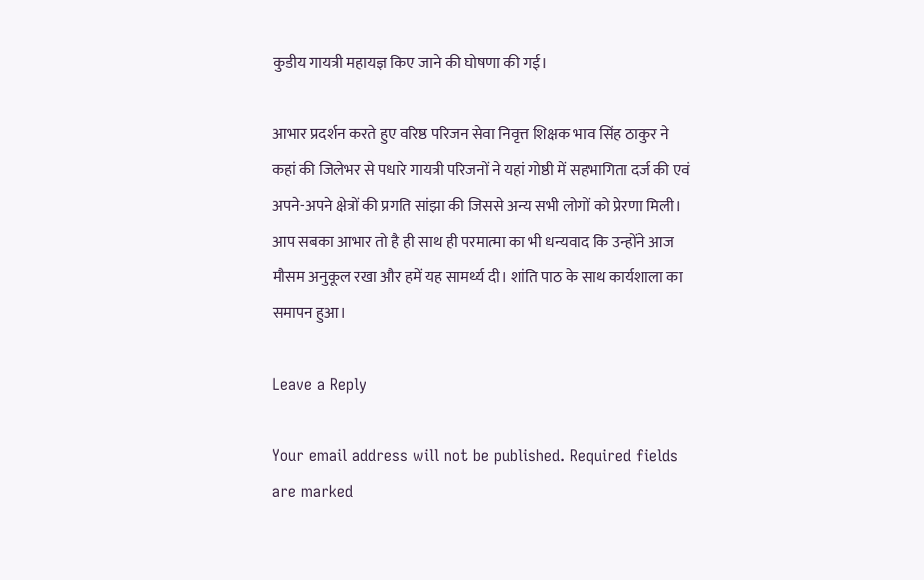कुडीय गायत्री महायज्ञ किए जाने की घोषणा की गई।

आभार प्रदर्शन करते हुए वरिष्ठ परिजन सेवा निवृत्त शिक्षक भाव सिंह ठाकुर ने कहां की जिलेभर से पधारे गायत्री परिजनों ने यहां गोष्ठी में सहभागिता दर्ज की एवं अपने-अपने क्षेत्रों की प्रगति सांझा की जिससे अन्य सभी लोगों को प्रेरणा मिली। आप सबका आभार तो है ही साथ ही परमात्मा का भी धन्यवाद कि उन्होंने आज मौसम अनुकूल रखा और हमें यह सामर्थ्य दी। शांति पाठ के साथ कार्यशाला का समापन हुआ।

Leave a Reply

Your email address will not be published. Required fields are marked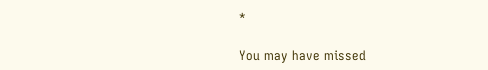*

You may have missed